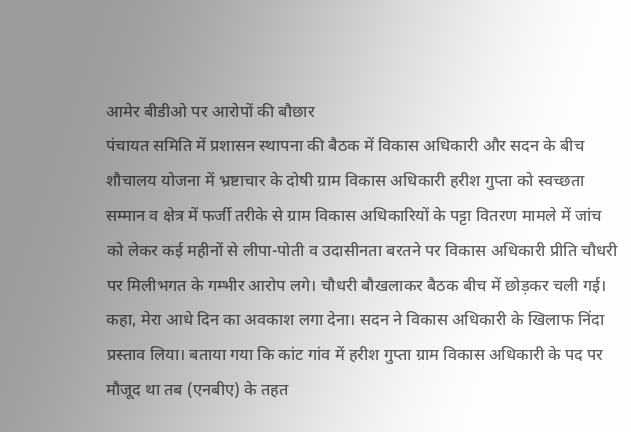आमेर बीडीओ पर आरोपों की बौछार
पंचायत समिति में प्रशासन स्थापना की बैठक में विकास अधिकारी और सदन के बीच शौचालय योजना में भ्रष्टाचार के दोषी ग्राम विकास अधिकारी हरीश गुप्ता को स्वच्छता सम्मान व क्षेत्र में फर्जी तरीके से ग्राम विकास अधिकारियों के पट्टा वितरण मामले में जांच को लेकर कई महीनों से लीपा-पोती व उदासीनता बरतने पर विकास अधिकारी प्रीति चौधरी पर मिलीभगत के गम्भीर आरोप लगे। चौधरी बौखलाकर बैठक बीच में छोड़कर चली गई। कहा, मेरा आधे दिन का अवकाश लगा देना। सदन ने विकास अधिकारी के खिलाफ निंदा प्रस्ताव लिया। बताया गया कि कांट गांव में हरीश गुप्ता ग्राम विकास अधिकारी के पद पर मौजूद था तब (एनबीए) के तहत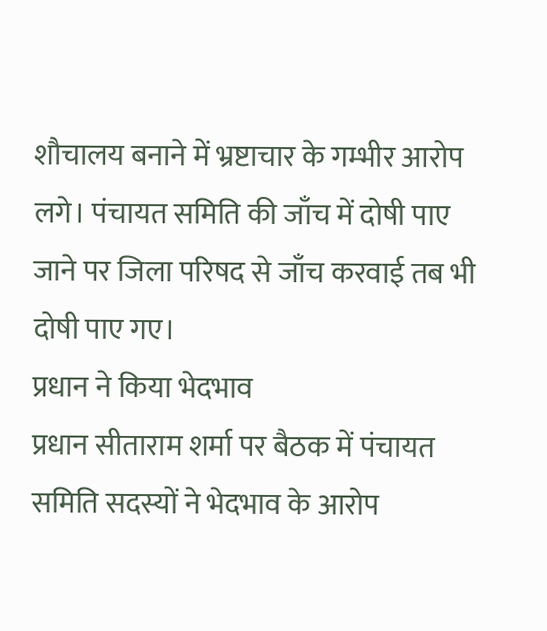शौचालय बनाने में भ्रष्टाचार के गम्भीर आरोप लगे। पंचायत समिति की जाँच में दोषी पाए जाने पर जिला परिषद से जाँच करवाई तब भी दोषी पाए गए।
प्रधान ने किया भेदभाव
प्रधान सीताराम शर्मा पर बैठक में पंचायत समिति सदस्यों ने भेदभाव के आरोप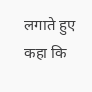लगाते हुए कहा कि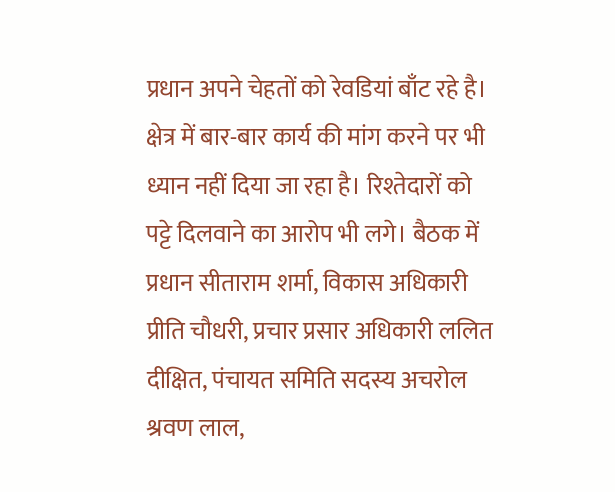प्रधान अपने चेहतों को रेवडियां बाँट रहे है। क्षेत्र में बार-बार कार्य की मांग करने पर भी ध्यान नहीं दिया जा रहा है। रिश्तेदारों को पट्टे दिलवाने का आरोप भी लगे। बैठक में प्रधान सीताराम शर्मा, विकास अधिकारी प्रीति चौधरी, प्रचार प्रसार अधिकारी ललित दीक्षित, पंचायत समिति सदस्य अचरोल श्रवण लाल,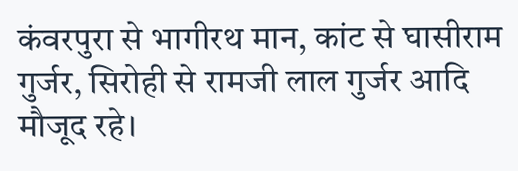कंवरपुरा से भागीरथ मान, कांट से घासीराम गुर्जर, सिरोही से रामजी लाल गुर्जर आदि मौजूद रहे।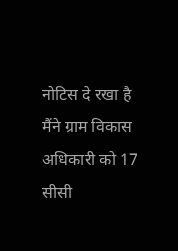नोटिस दे रखा है
मैंने ग्राम विकास अधिकारी को 17 सीसी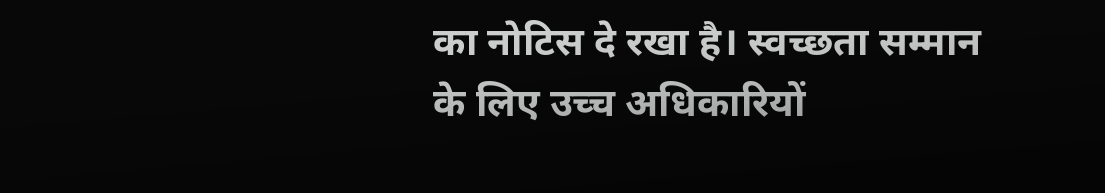का नोटिस दे रखा है। स्वच्छता सम्मान के लिए उच्च अधिकारियों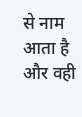से नाम आता है और वही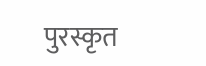पुरस्कृत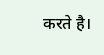करते है।